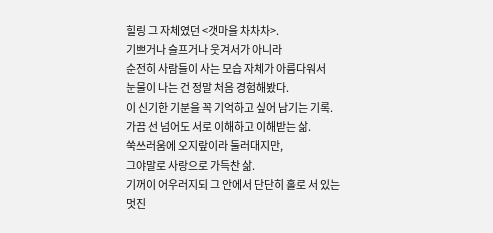힐링 그 자체였던 <갯마을 차차차>.
기쁘거나 슬프거나 웃겨서가 아니라
순전히 사람들이 사는 모습 자체가 아름다워서
눈물이 나는 건 정말 처음 경험해봤다.
이 신기한 기분을 꼭 기억하고 싶어 남기는 기록.
가끔 선 넘어도 서로 이해하고 이해받는 삶.
쑥쓰러움에 오지랖이라 둘러대지만,
그야말로 사랑으로 가득찬 삶.
기꺼이 어우러지되 그 안에서 단단히 홀로 서 있는
멋진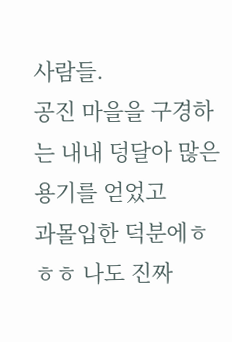사람들.
공진 마을을 구경하는 내내 덩달아 많은 용기를 얻었고
과몰입한 덕분에ㅎㅎㅎ 나도 진짜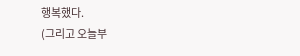행복했다.
(그리고 오늘부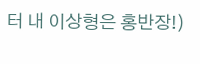터 내 이상형은 홍반장!)